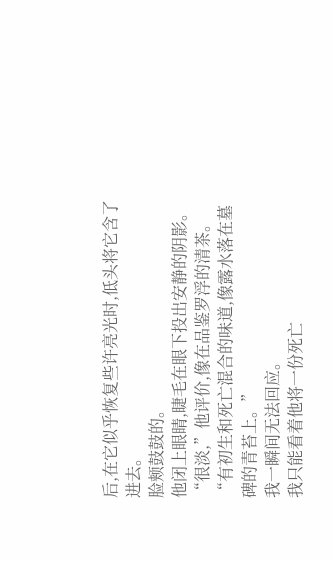后,在它似乎恢复些许亮光时,低头将它含了进去。
脸颊鼓鼓的。
他闭上眼睛,睫毛在眼下投出安静的阴影。
“很淡,”他评价,像在品鉴罗浮的清茶。
“有初生和死亡混合的味道,像露水落在墓碑的青苔上。”
我一瞬间无法回应。
我只能看着他将一份死亡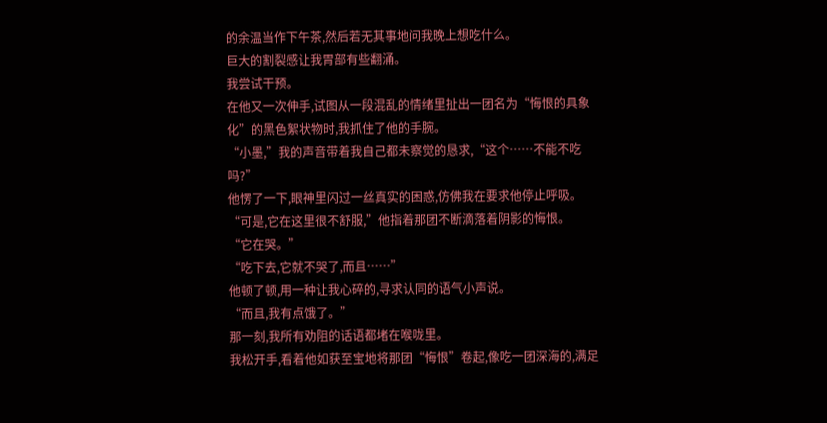的余温当作下午茶,然后若无其事地问我晚上想吃什么。
巨大的割裂感让我胃部有些翻涌。
我尝试干预。
在他又一次伸手,试图从一段混乱的情绪里扯出一团名为“悔恨的具象化”的黑色絮状物时,我抓住了他的手腕。
“小墨,”我的声音带着我自己都未察觉的恳求,“这个……不能不吃吗?”
他愣了一下,眼神里闪过一丝真实的困惑,仿佛我在要求他停止呼吸。
“可是,它在这里很不舒服,”他指着那团不断滴落着阴影的悔恨。
“它在哭。”
“吃下去,它就不哭了,而且……”
他顿了顿,用一种让我心碎的,寻求认同的语气小声说。
“而且,我有点饿了。”
那一刻,我所有劝阻的话语都堵在喉咙里。
我松开手,看着他如获至宝地将那团“悔恨”卷起,像吃一团深海的,满足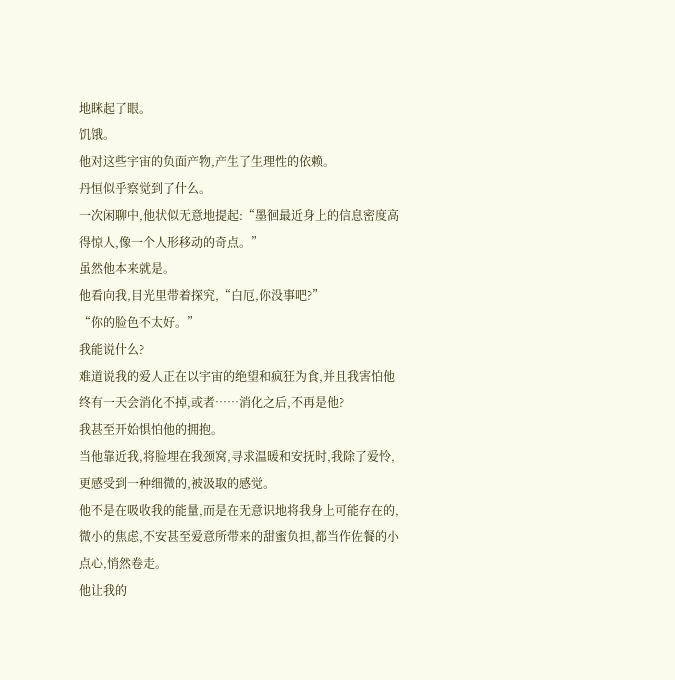地眯起了眼。
饥饿。
他对这些宇宙的负面产物,产生了生理性的依赖。
丹恒似乎察觉到了什么。
一次闲聊中,他状似无意地提起:“墨徊最近身上的信息密度高得惊人,像一个人形移动的奇点。”
虽然他本来就是。
他看向我,目光里带着探究,“白厄,你没事吧?”
“你的脸色不太好。”
我能说什么?
难道说我的爱人正在以宇宙的绝望和疯狂为食,并且我害怕他终有一天会消化不掉,或者……消化之后,不再是他?
我甚至开始惧怕他的拥抱。
当他靠近我,将脸埋在我颈窝,寻求温暖和安抚时,我除了爱怜,更感受到一种细微的,被汲取的感觉。
他不是在吸收我的能量,而是在无意识地将我身上可能存在的,微小的焦虑,不安甚至爱意所带来的甜蜜负担,都当作佐餐的小点心,悄然卷走。
他让我的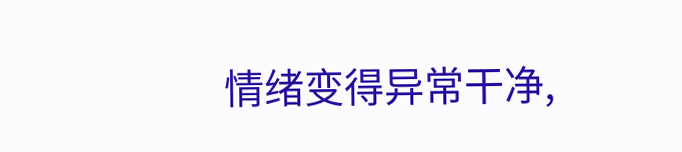情绪变得异常干净,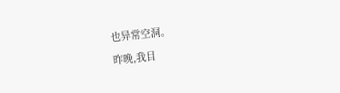也异常空洞。
昨晚,我目